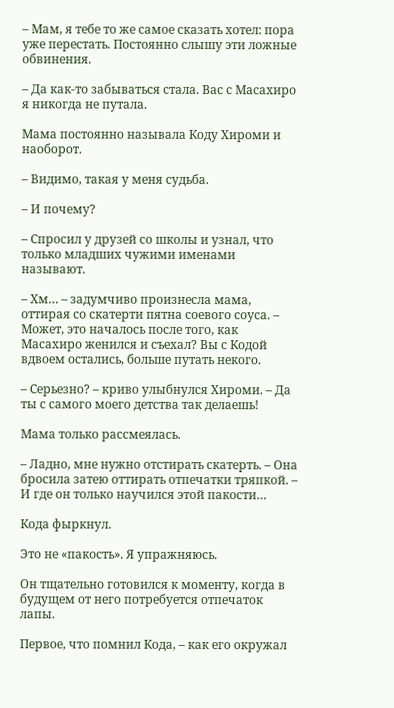– Мам, я тебе то же самое сказать хотел: пора уже перестать. Постоянно слышу эти ложные обвинения.

– Да как-то забываться стала. Вас с Масахиро я никогда не путала.

Мама постоянно называла Коду Хироми и наоборот.

– Видимо, такая у меня судьба.

– И почему?

– Спросил у друзей со школы и узнал, что только младших чужими именами называют.

– Хм… – задумчиво произнесла мама, оттирая со скатерти пятна соевого соуса. – Может, это началось после того, как Масахиро женился и съехал? Вы с Кодой вдвоем остались, больше путать некого.

– Серьезно? – криво улыбнулся Хироми. – Да ты с самого моего детства так делаешь!

Мама только рассмеялась.

– Ладно, мне нужно отстирать скатерть. – Она бросила затею оттирать отпечатки тряпкой. – И где он только научился этой пакости…

Кода фыркнул.

Это не «пакость». Я упражняюсь.

Он тщательно готовился к моменту, когда в будущем от него потребуется отпечаток лапы.

Первое, что помнил Кода, – как его окружал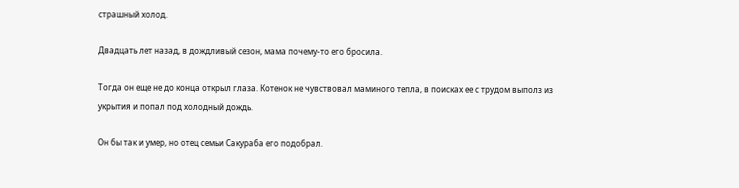страшный холод.

Двадцать лет назад, в дождливый сезон, мама почему-то его бросила.

Тогда он еще не до конца открыл глаза. Котенок не чувствовал маминого тепла, в поисках ее с трудом выполз из укрытия и попал под холодный дождь.

Он бы так и умер, но отец семьи Сакураба его подобрал.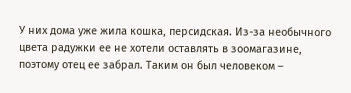У них дома уже жила кошка, персидская. Из-за необычного цвета радужки ее не хотели оставлять в зоомагазине, поэтому отец ее забрал. Таким он был человеком –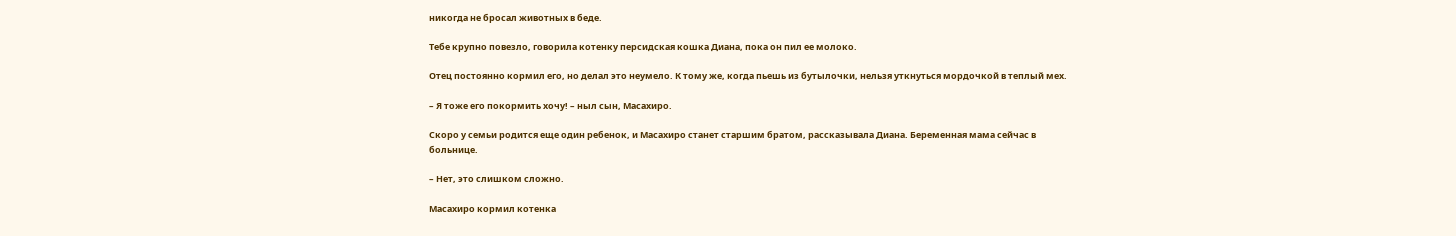никогда не бросал животных в беде.

Тебе крупно повезло, говорила котенку персидская кошка Диана, пока он пил ее молоко.

Отец постоянно кормил его, но делал это неумело. К тому же, когда пьешь из бутылочки, нельзя уткнуться мордочкой в теплый мех.

– Я тоже его покормить хочу! – ныл сын, Масахиро.

Скоро у семьи родится еще один ребенок, и Масахиро станет старшим братом, рассказывала Диана. Беременная мама сейчас в больнице.

– Нет, это слишком сложно.

Масахиро кормил котенка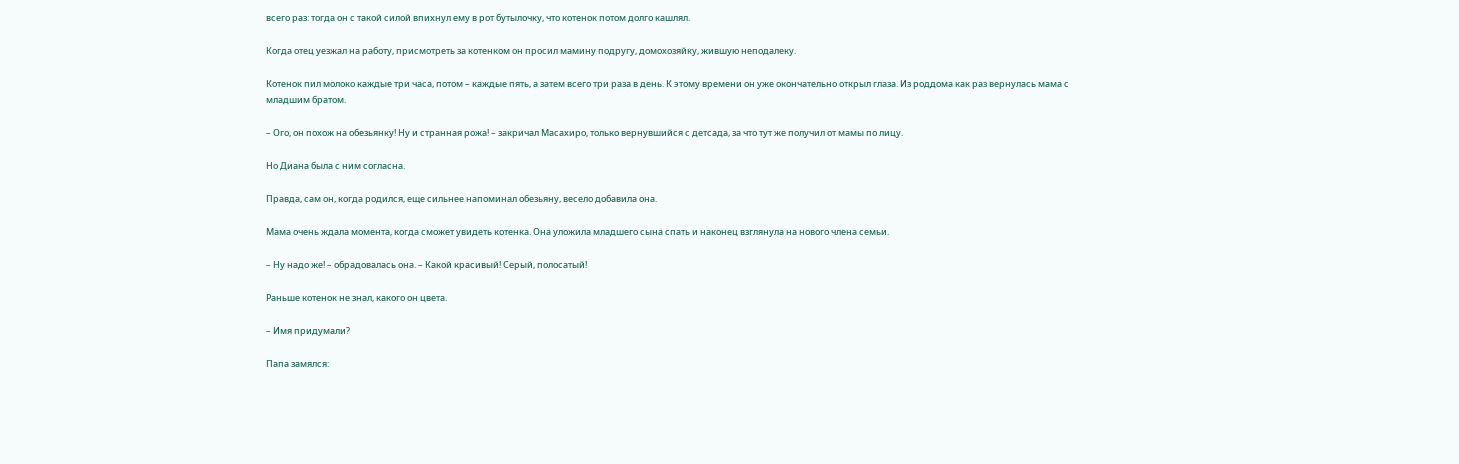всего раз: тогда он с такой силой впихнул ему в рот бутылочку, что котенок потом долго кашлял.

Когда отец уезжал на работу, присмотреть за котенком он просил мамину подругу, домохозяйку, жившую неподалеку.

Котенок пил молоко каждые три часа, потом – каждые пять, а затем всего три раза в день. К этому времени он уже окончательно открыл глаза. Из роддома как раз вернулась мама с младшим братом.

– Ого, он похож на обезьянку! Ну и странная рожа! – закричал Масахиро, только вернувшийся с детсада, за что тут же получил от мамы по лицу.

Но Диана была с ним согласна.

Правда, сам он, когда родился, еще сильнее напоминал обезьяну, весело добавила она.

Мама очень ждала момента, когда сможет увидеть котенка. Она уложила младшего сына спать и наконец взглянула на нового члена семьи.

– Ну надо же! – обрадовалась она. – Какой красивый! Серый, полосатый!

Раньше котенок не знал, какого он цвета.

– Имя придумали?

Папа замялся: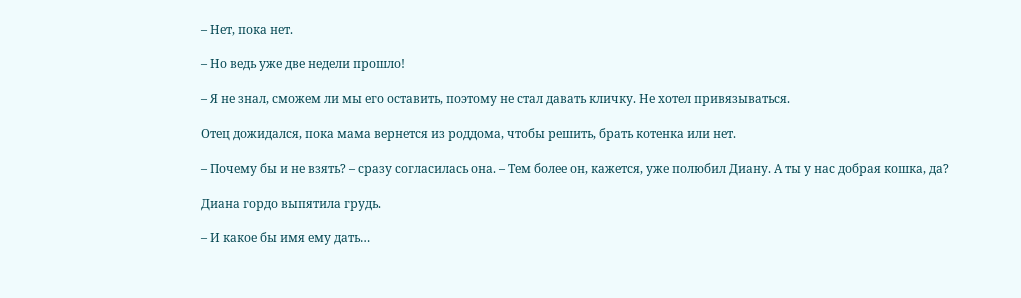– Нет, пока нет.

– Но ведь уже две недели прошло!

– Я не знал, сможем ли мы его оставить, поэтому не стал давать кличку. Не хотел привязываться.

Отец дожидался, пока мама вернется из роддома, чтобы решить, брать котенка или нет.

– Почему бы и не взять? – сразу согласилась она. – Тем более он, кажется, уже полюбил Диану. А ты у нас добрая кошка, да?

Диана гордо выпятила грудь.

– И какое бы имя ему дать…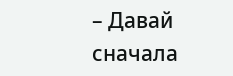– Давай сначала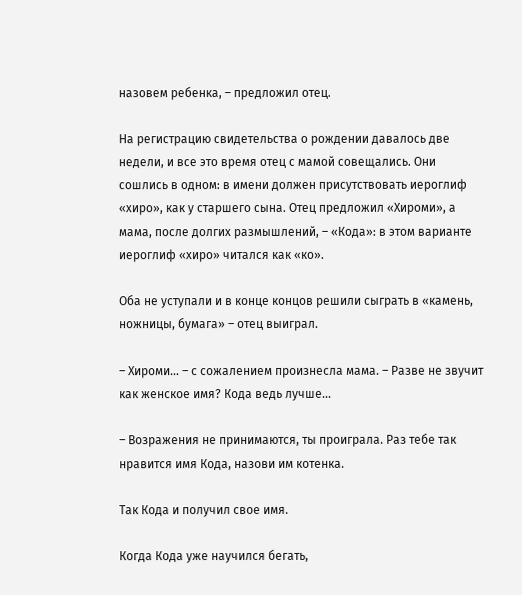назовем ребенка, – предложил отец.

На регистрацию свидетельства о рождении давалось две недели, и все это время отец с мамой совещались. Они сошлись в одном: в имени должен присутствовать иероглиф «хиро», как у старшего сына. Отец предложил «Хироми», а мама, после долгих размышлений, – «Кода»: в этом варианте иероглиф «хиро» читался как «ко».

Оба не уступали и в конце концов решили сыграть в «камень, ножницы, бумага» – отец выиграл.

– Хироми… – с сожалением произнесла мама. – Разве не звучит как женское имя? Кода ведь лучше…

– Возражения не принимаются, ты проиграла. Раз тебе так нравится имя Кода, назови им котенка.

Так Кода и получил свое имя.

Когда Кода уже научился бегать,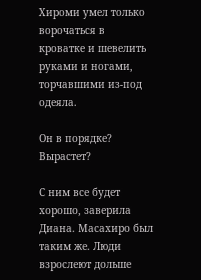Хироми умел только ворочаться в кроватке и шевелить руками и ногами, торчавшими из-под одеяла.

Он в порядке? Вырастет?

С ним все будет хорошо, заверила Диана. Масахиро был таким же. Люди взрослеют дольше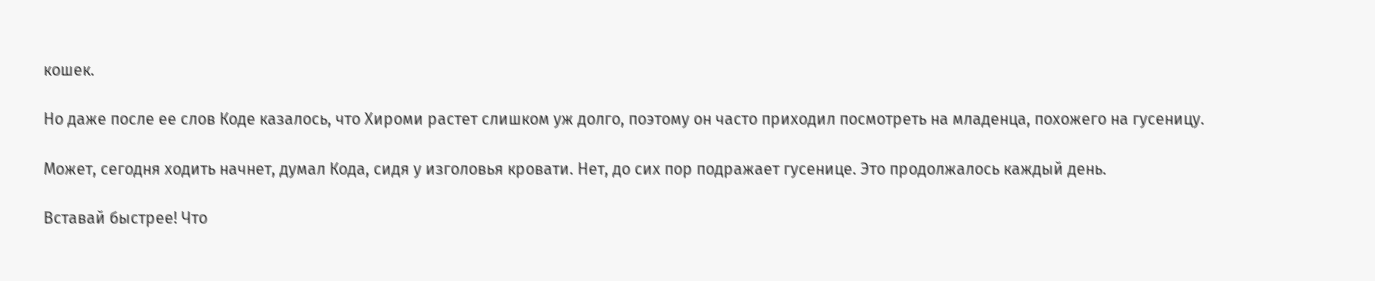кошек.

Но даже после ее слов Коде казалось, что Хироми растет слишком уж долго, поэтому он часто приходил посмотреть на младенца, похожего на гусеницу.

Может, сегодня ходить начнет, думал Кода, сидя у изголовья кровати. Нет, до сих пор подражает гусенице. Это продолжалось каждый день.

Вставай быстрее! Что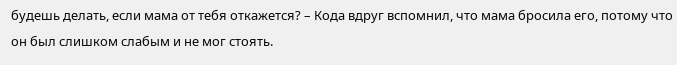будешь делать, если мама от тебя откажется? – Кода вдруг вспомнил, что мама бросила его, потому что он был слишком слабым и не мог стоять.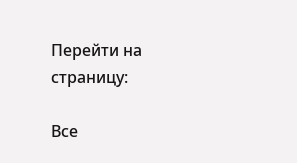Перейти на страницу:

Все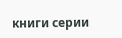книги серии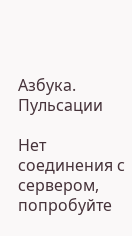Азбука. Пульсации

Нет соединения с сервером, попробуйте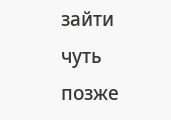зайти чуть позже